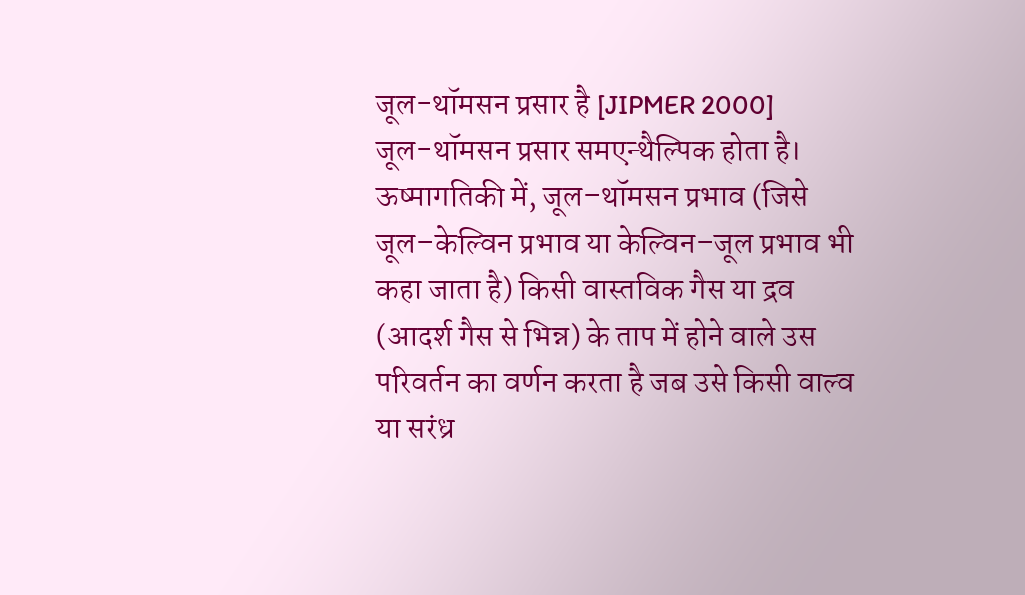जूल-थॉमसन प्रसार है [JIPMER 2000]
जूल-थॉमसन प्रसार समएन्थैल्पिक होता है।
ऊष्मागतिकी में, जूल–थॉमसन प्रभाव (जिसे जूल–केल्विन प्रभाव या केल्विन–जूल प्रभाव भी कहा जाता है) किसी वास्तविक गैस या द्रव (आदर्श गैस से भिन्न) के ताप में होने वाले उस परिवर्तन का वर्णन करता है जब उसे किसी वाल्व या सरंध्र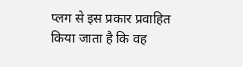प्लग से इस प्रकार प्रवाहित किया जाता है कि वह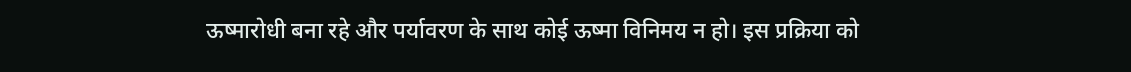ऊष्मारोधी बना रहे और पर्यावरण के साथ कोई ऊष्मा विनिमय न हो। इस प्रक्रिया को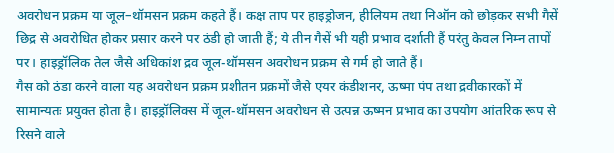अवरोधन प्रक्रम या जूल–थॉमसन प्रक्रम कहते हैं। कक्ष ताप पर हाइड्रोजन, हीलियम तथा निऑन को छोड़कर सभी गैसें छिद्र से अवरोधित होकर प्रसार करने पर ठंडी हो जाती हैं; ये तीन गैसें भी यही प्रभाव दर्शाती हैं परंतु केवल निम्न तापों पर। हाइड्रॉलिक तेल जैसे अधिकांश द्रव जूल-थॉमसन अवरोधन प्रक्रम से गर्म हो जाते हैं।
गैस को ठंडा करने वाला यह अवरोधन प्रक्रम प्रशीतन प्रक्रमों जैसे एयर कंडीशनर, ऊष्मा पंप तथा द्रवीकारकों में सामान्यतः प्रयुक्त होता है। हाइड्रॉलिक्स में जूल-थॉमसन अवरोधन से उत्पन्न ऊष्मन प्रभाव का उपयोग आंतरिक रूप से रिसने वाले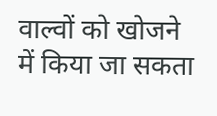वाल्वों को खोजने में किया जा सकता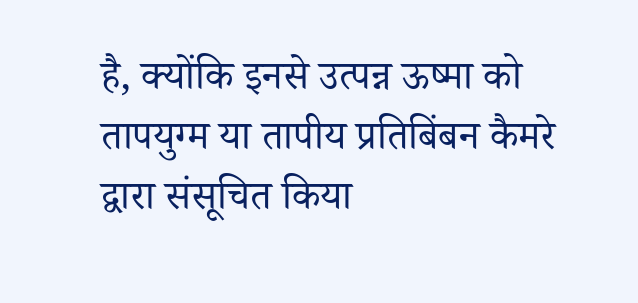है, क्योंकि इनसे उत्पन्न ऊष्मा को तापयुग्म या तापीय प्रतिबिंबन कैमरे द्वारा संसूचित किया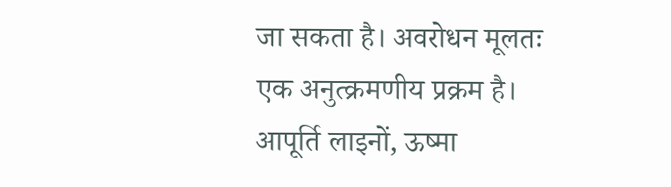जा सकता है। अवरोधन मूलतः एक अनुत्क्रमणीय प्रक्रम है। आपूर्ति लाइनों, ऊष्मा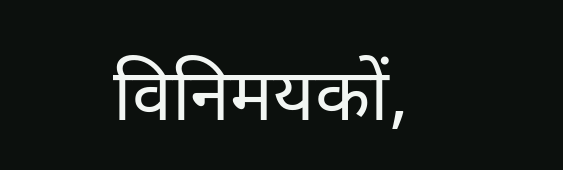विनिमयकों,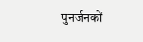पुनर्जनकों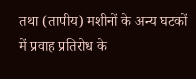तथा (तापीय) मशीनों के अन्य घटकों में प्रवाह प्रतिरोध के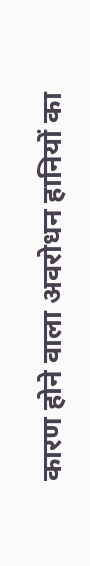कारण होने वाला अवरोधन हानियों का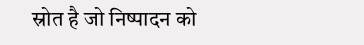स्रोत है जो निष्पादन को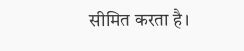सीमित करता है।